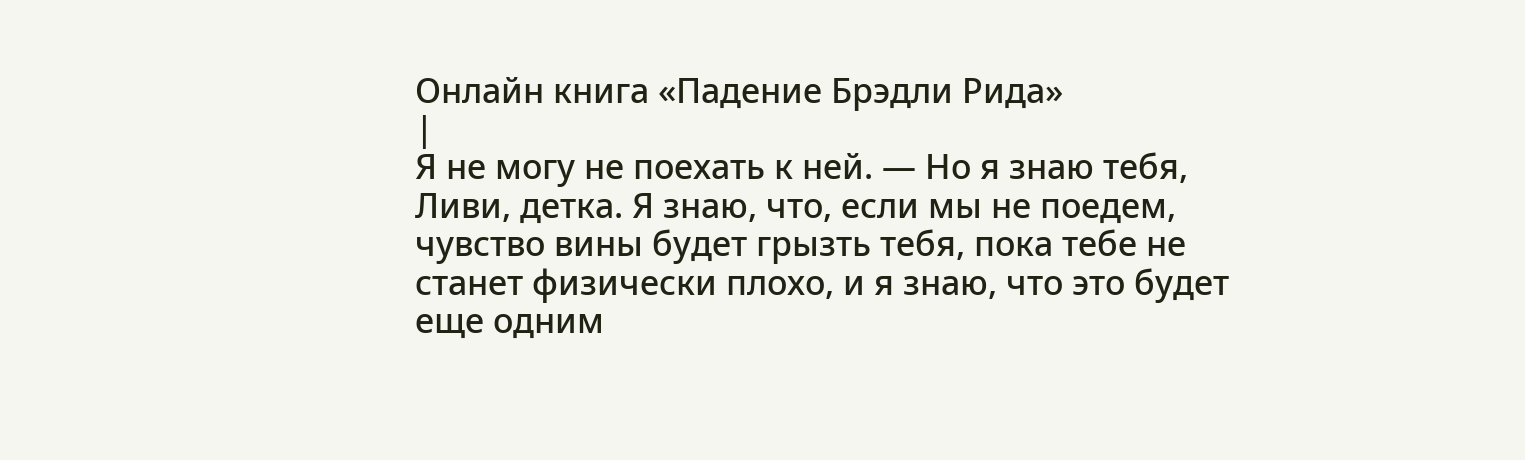Онлайн книга «Падение Брэдли Рида»
|
Я не могу не поехать к ней. — Но я знаю тебя, Ливи, детка. Я знаю, что, если мы не поедем, чувство вины будет грызть тебя, пока тебе не станет физически плохо, и я знаю, что это будет еще одним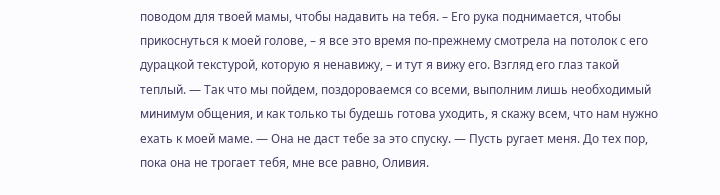поводом для твоей мамы, чтобы надавить на тебя. – Его рука поднимается, чтобы прикоснуться к моей голове, – я все это время по-прежнему смотрела на потолок с его дурацкой текстурой, которую я ненавижу, – и тут я вижу его. Взгляд его глаз такой теплый. — Так что мы пойдем, поздороваемся со всеми, выполним лишь необходимый минимум общения, и как только ты будешь готова уходить, я скажу всем, что нам нужно ехать к моей маме. — Она не даст тебе за это спуску. — Пусть ругает меня. До тех пор, пока она не трогает тебя, мне все равно, Оливия.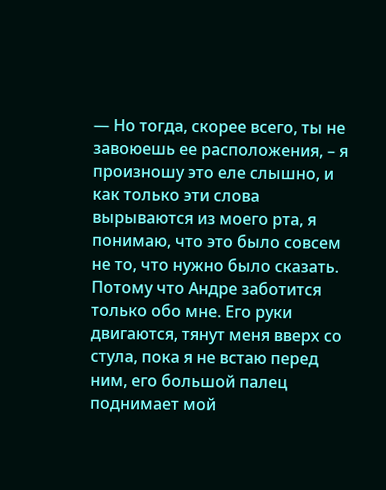— Но тогда, скорее всего, ты не завоюешь ее расположения, – я произношу это еле слышно, и как только эти слова вырываются из моего рта, я понимаю, что это было совсем не то, что нужно было сказать. Потому что Андре заботится только обо мне. Его руки двигаются, тянут меня вверх со стула, пока я не встаю перед ним, его большой палец поднимает мой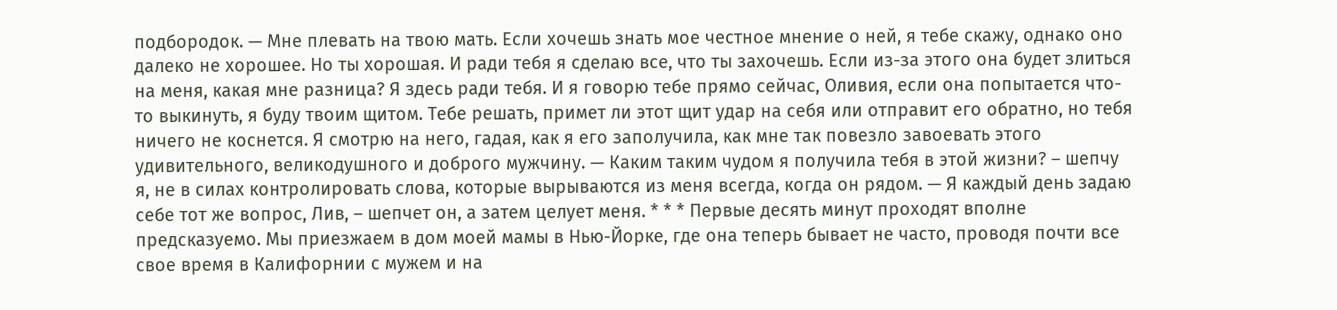подбородок. — Мне плевать на твою мать. Если хочешь знать мое честное мнение о ней, я тебе скажу, однако оно далеко не хорошее. Но ты хорошая. И ради тебя я сделаю все, что ты захочешь. Если из-за этого она будет злиться на меня, какая мне разница? Я здесь ради тебя. И я говорю тебе прямо сейчас, Оливия, если она попытается что-то выкинуть, я буду твоим щитом. Тебе решать, примет ли этот щит удар на себя или отправит его обратно, но тебя ничего не коснется. Я смотрю на него, гадая, как я его заполучила, как мне так повезло завоевать этого удивительного, великодушного и доброго мужчину. — Каким таким чудом я получила тебя в этой жизни? – шепчу я, не в силах контролировать слова, которые вырываются из меня всегда, когда он рядом. — Я каждый день задаю себе тот же вопрос, Лив, – шепчет он, а затем целует меня. * * * Первые десять минут проходят вполне предсказуемо. Мы приезжаем в дом моей мамы в Нью-Йорке, где она теперь бывает не часто, проводя почти все свое время в Калифорнии с мужем и на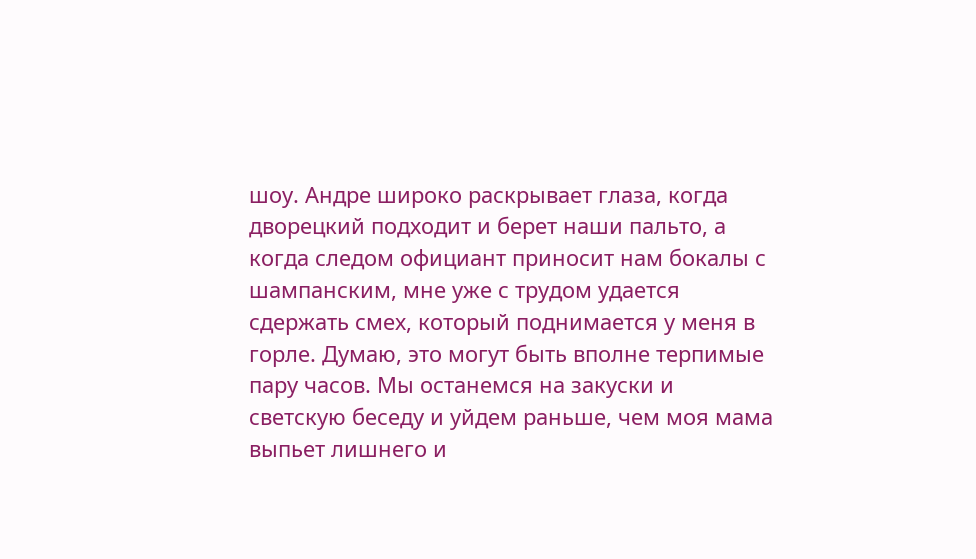шоу. Андре широко раскрывает глаза, когда дворецкий подходит и берет наши пальто, а когда следом официант приносит нам бокалы с шампанским, мне уже с трудом удается сдержать смех, который поднимается у меня в горле. Думаю, это могут быть вполне терпимые пару часов. Мы останемся на закуски и светскую беседу и уйдем раньше, чем моя мама выпьет лишнего и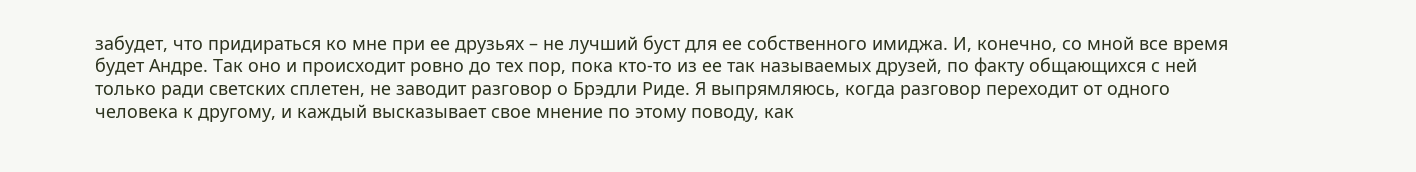забудет, что придираться ко мне при ее друзьях – не лучший буст для ее собственного имиджа. И, конечно, со мной все время будет Андре. Так оно и происходит ровно до тех пор, пока кто-то из ее так называемых друзей, по факту общающихся с ней только ради светских сплетен, не заводит разговор о Брэдли Риде. Я выпрямляюсь, когда разговор переходит от одного человека к другому, и каждый высказывает свое мнение по этому поводу, как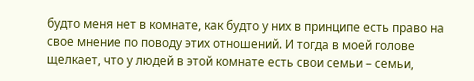будто меня нет в комнате, как будто у них в принципе есть право на свое мнение по поводу этих отношений. И тогда в моей голове щелкает, что у людей в этой комнате есть свои семьи – семьи,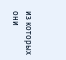из которых они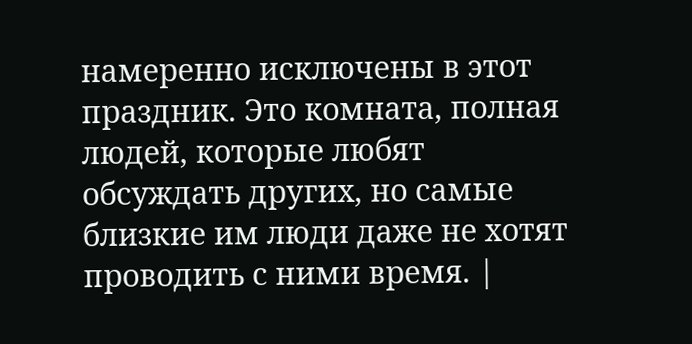намеренно исключены в этот праздник. Это комната, полная людей, которые любят обсуждать других, но самые близкие им люди даже не хотят проводить с ними время. |